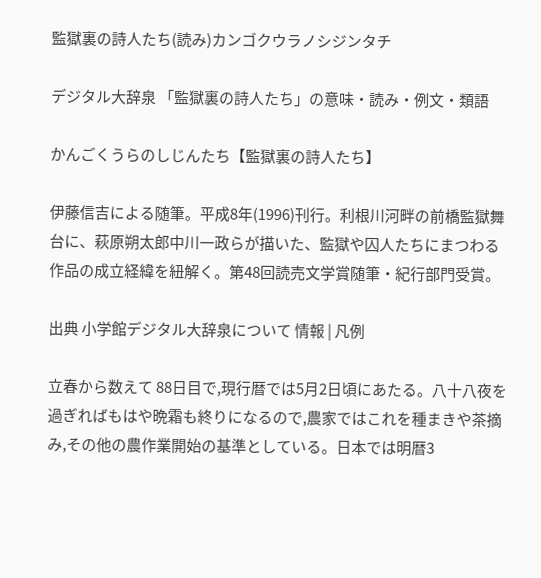監獄裏の詩人たち(読み)カンゴクウラノシジンタチ

デジタル大辞泉 「監獄裏の詩人たち」の意味・読み・例文・類語

かんごくうらのしじんたち【監獄裏の詩人たち】

伊藤信吉による随筆。平成8年(1996)刊行。利根川河畔の前橋監獄舞台に、萩原朔太郎中川一政らが描いた、監獄や囚人たちにまつわる作品の成立経緯を紐解く。第48回読売文学賞随筆・紀行部門受賞。

出典 小学館デジタル大辞泉について 情報 | 凡例

立春から数えて 88日目で,現行暦では5月2日頃にあたる。八十八夜を過ぎればもはや晩霜も終りになるので,農家ではこれを種まきや茶摘み,その他の農作業開始の基準としている。日本では明暦3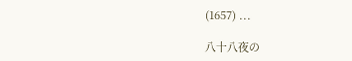(1657) ...

八十八夜の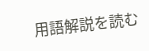用語解説を読む